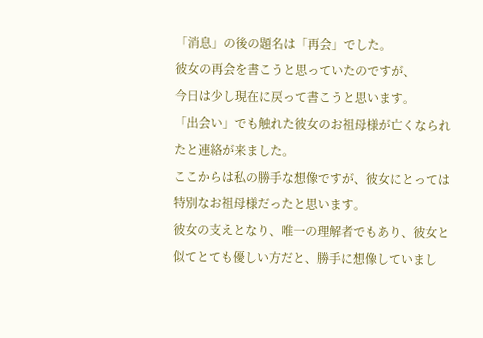「消息」の後の題名は「再会」でした。
彼女の再会を書こうと思っていたのですが、
今日は少し現在に戻って書こうと思います。
「出会い」でも触れた彼女のお祖母様が亡くなられたと連絡が来ました。
ここからは私の勝手な想像ですが、彼女にとっては特別なお祖母様だったと思います。
彼女の支えとなり、唯一の理解者でもあり、彼女と似てとても優しい方だと、勝手に想像していまし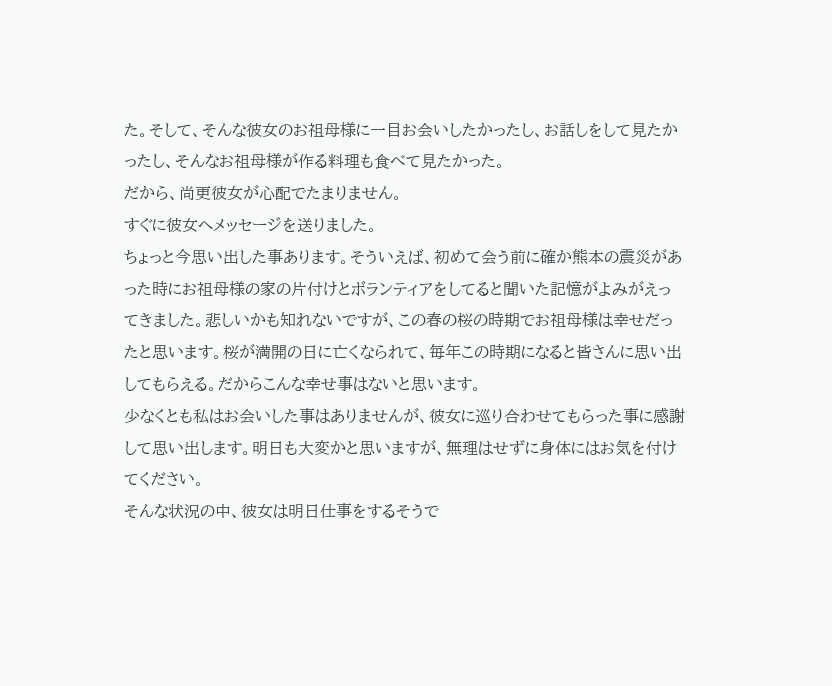た。そして、そんな彼女のお祖母様に一目お会いしたかったし、お話しをして見たかったし、そんなお祖母様が作る料理も食べて見たかった。
だから、尚更彼女が心配でたまりません。
すぐに彼女へメッセージを送りました。
ちょっと今思い出した事あります。そういえば、初めて会う前に確か熊本の震災があった時にお祖母様の家の片付けとボランティアをしてると聞いた記憶がよみがえってきました。悲しいかも知れないですが、この春の桜の時期でお祖母様は幸せだったと思います。桜が満開の日に亡くなられて、毎年この時期になると皆さんに思い出してもらえる。だからこんな幸せ事はないと思います。
少なくとも私はお会いした事はありませんが、彼女に巡り合わせてもらった事に感謝して思い出します。明日も大変かと思いますが、無理はせずに身体にはお気を付けてください。
そんな状況の中、彼女は明日仕事をするそうで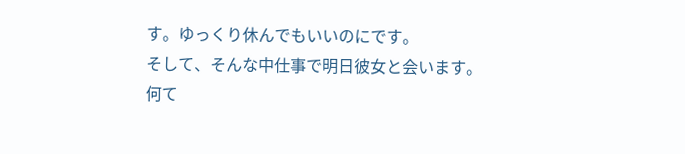す。ゆっくり休んでもいいのにです。
そして、そんな中仕事で明日彼女と会います。
何て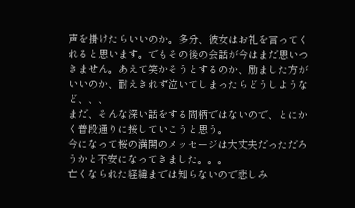声を掛けたらいいのか。多分、彼女はお礼を言ってくれると思います。でもその後の会話が今はまだ思いつきません。あえて笑かそうとするのか、励ました方がいいのか、耐えきれず泣いてしまったらどうしようなど、、、
まだ、そんな深い話をする間柄ではないので、とにかく普段通りに接していこうと思う。
今になって桜の満開のメッセージは大丈夫だっただろうかと不安になってきました。。。
亡くなられた経緯までは知らないので悲しみ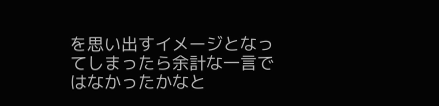を思い出すイメージとなってしまったら余計な一言ではなかったかなと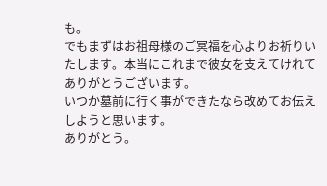も。
でもまずはお祖母様のご冥福を心よりお祈りいたします。本当にこれまで彼女を支えてけれてありがとうございます。
いつか墓前に行く事ができたなら改めてお伝えしようと思います。
ありがとう。